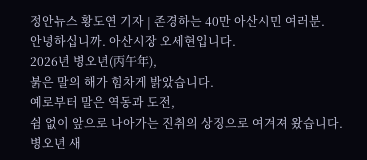정안뉴스 황도연 기자 | 존경하는 40만 아산시민 여러분.
안녕하십니까. 아산시장 오세현입니다.
2026년 병오년(丙午年),
붉은 말의 해가 힘차게 밝았습니다.
예로부터 말은 역동과 도전,
쉼 없이 앞으로 나아가는 진취의 상징으로 여겨져 왔습니다.
병오년 새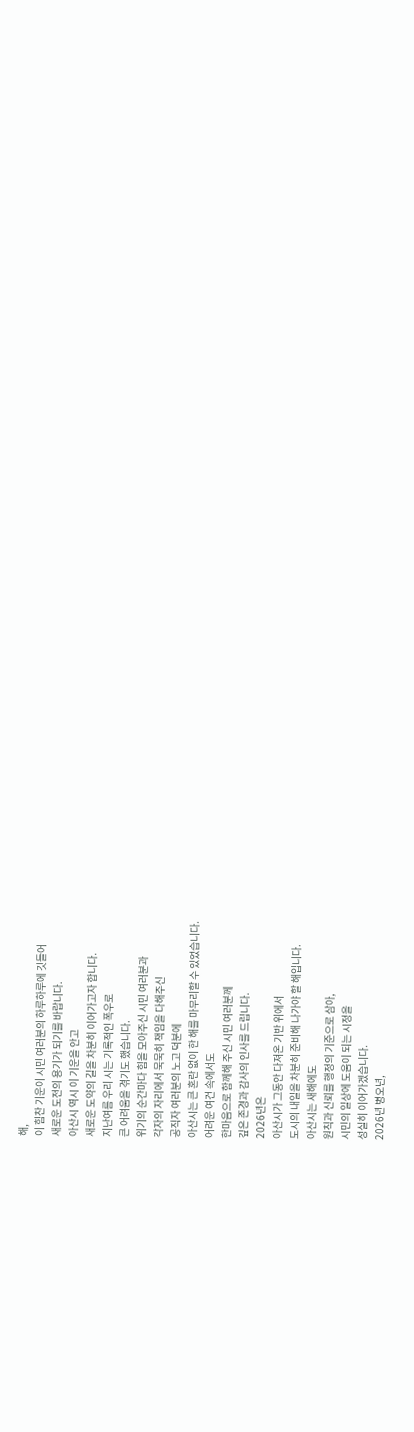해,
이 힘찬 기운이 시민 여러분의 하루하루에 깃들어
새로운 도전의 용기가 되기를 바랍니다.
아산시 역시 이 기운을 안고
새로운 도약의 길을 차분히 이어가고자 합니다.
지난여름 우리 시는 기록적인 폭우로
큰 어려움을 겪기도 했습니다.
위기의 순간마다 힘을 모아주신 시민 여러분과
각자의 자리에서 묵묵히 책임을 다해주신
공직자 여러분의 노고 덕분에
아산시는 큰 혼란 없이 한 해를 마무리할 수 있었습니다.
어려운 여건 속에서도
한마음으로 함께해 주신 시민 여러분께
깊은 존경과 감사의 인사를 드립니다.
2026년은
아산시가 그동안 다져온 기반 위에서
도시의 내일을 차분히 준비해 나가야 할 해입니다.
아산시는 새해에도
원칙과 신뢰를 행정의 기준으로 삼아,
시민의 일상에 도움이 되는 시정을
성실히 이어가겠습니다.
2026년 병오년,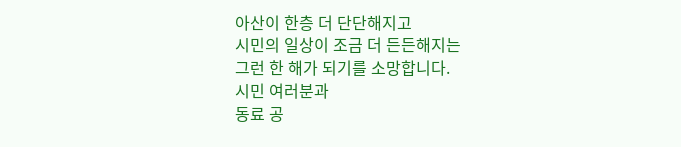아산이 한층 더 단단해지고
시민의 일상이 조금 더 든든해지는
그런 한 해가 되기를 소망합니다.
시민 여러분과
동료 공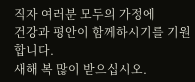직자 여러분 모두의 가정에
건강과 평안이 함께하시기를 기원합니다.
새해 복 많이 받으십시오.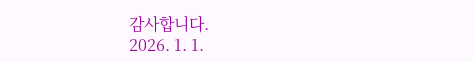감사합니다.
2026. 1. 1.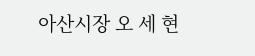아산시장 오 세 현